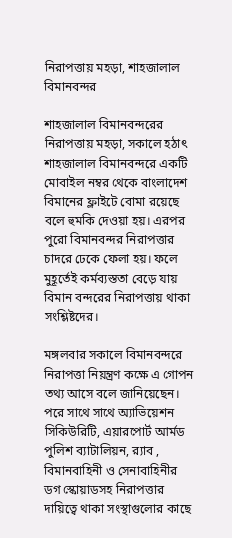নিরাপত্তায় মহড়া, শাহজালাল বিমানবন্দর

শাহজালাল বিমানবন্দরের নিরাপত্তায় মহড়া, সকালে হঠাৎ শাহজালাল বিমানবন্দরে একটি মোবাইল নম্বর থেকে বাংলাদেশ বিমানের ফ্লাইটে বোমা রয়েছে বলে হুমকি দেওয়া হয়। এরপর পুরো বিমানবন্দর নিরাপত্তার চাদরে ঢেকে ফেলা হয়। ফলে মুহূর্তেই কর্মব্যস্ততা বেড়ে যায় বিমান বন্দরের নিরাপত্তায় থাকা সংশ্লিষ্টদের।

মঙ্গলবার সকালে বিমানবন্দরে নিরাপত্তা নিয়ন্ত্রণ কক্ষে এ গোপন তথ্য আসে বলে জানিয়েছেন। পরে সাথে সাথে অ্যাভিয়েশন সিকিউরিটি, এয়ারপোর্ট আর্মড পুলিশ ব্যাটালিয়ন, র‌্যাব , বিমানবাহিনী ও সেনাবাহিনীর ডগ স্কোয়াডসহ নিরাপত্তার দায়িত্বে থাকা সংস্থাগুলোর কাছে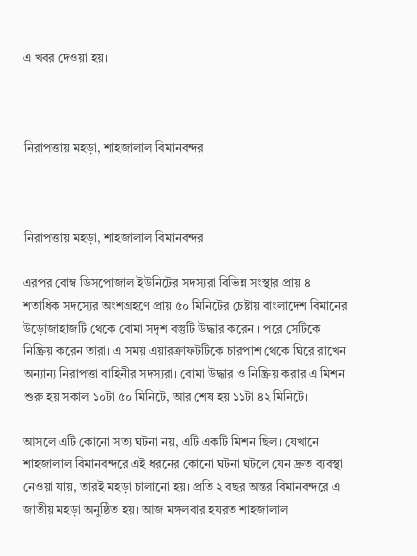এ খবর দেওয়া হয়।



নিরাপত্তায় মহড়া, শাহজালাল বিমানবন্দর



নিরাপত্তায় মহড়া, শাহজালাল বিমানবন্দর

এরপর বোম্ব ডিসপোজাল ইউনিটের সদস্যরা বিভিন্ন সংস্থার প্রায় ৪ শতাধিক সদস্যের অংশগ্রহণে প্রায় ৫০ মিনিটের চেষ্টায় বাংলাদেশ বিমানের উড়োজাহাজটি থেকে বোমা সদৃশ বস্তুটি উদ্ধার করেন । পরে সেটিকে নিষ্ক্রিয় করেন তারা। এ সময় এয়ারক্রাফটটিকে চারপাশ থেকে ঘিরে রাখেন অন্যান্য নিরাপত্তা বাহিনীর সদস্যরা। বোমা উদ্ধার ও নিষ্ক্রিয় করার এ মিশন শুরু হয় সকাল ১০টা ৫০ মিনিটে, আর শেষ হয় ১১টা ৪২ মিনিটে।

আসলে এটি কোনো সত্য ঘটনা নয়, এটি একটি মিশন ছিল। যেখানে শাহজালাল বিমানবন্দরে এই ধরনের কোনো ঘটনা ঘটলে যেন দ্রুত ব্যবস্থা নেওয়া যায়, তারই মহড়া চালানো হয়। প্রতি ২ বছর অন্তর বিমানবন্দরে এ জাতীয় মহড়া অনুষ্ঠিত হয়। আজ মঙ্গলবার হযরত শাহজালাল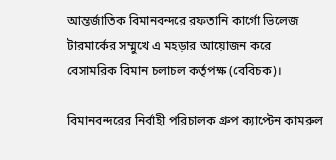আন্তর্জাতিক বিমানবন্দরে রফতানি কার্গো ভিলেজ টারমার্কের সম্মুখে এ মহড়ার আয়োজন করে বেসামরিক বিমান চলাচল কর্তৃপক্ষ (বেবিচক)।

বিমানবন্দরের নির্বাহী পরিচালক গ্রুপ ক্যাপ্টেন কামরুল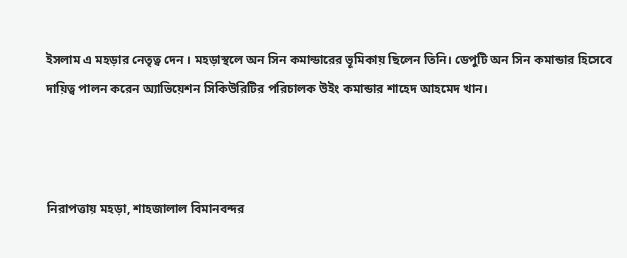ইসলাম এ মহড়ার নেতৃত্ব দেন । মহড়াস্থলে অন সিন কমান্ডারের ভূমিকায় ছিলেন তিনি। ডেপুটি অন সিন কমান্ডার হিসেবে দায়িত্ব পালন করেন অ্যাভিয়েশন সিকিউরিটির পরিচালক উইং কমান্ডার শাহেদ আহমেদ খান।



নিরাপত্তায় মহড়া, শাহজালাল বিমানবন্দর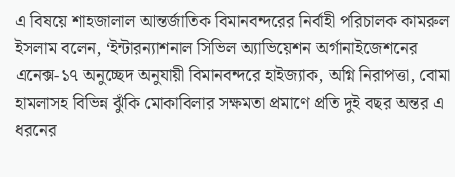এ বিষয়ে শাহজালাল আন্তর্জাতিক বিমানবন্দরের নির্বাহী পরিচালক কামরুল ইসলাম বলেন, ‘ইন্টারন্যাশনাল সিভিল অ্যাভিয়েশন অর্গানাইজেশনের এনেক্স-১৭ অনুচ্ছেদ অনুযায়ী বিমানবন্দরে হাইজ্যাক, অগ্নি নিরাপত্তা, বোমা হামলাসহ বিভিন্ন ঝুঁকি মোকাবিলার সক্ষমতা প্রমাণে প্রতি দুই বছর অন্তর এ ধরনের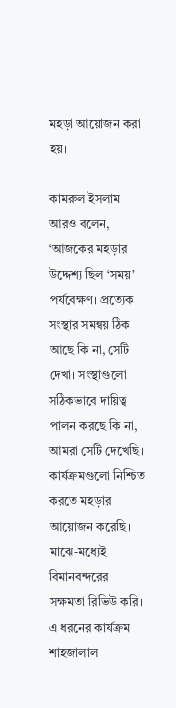মহড়া আয়োজন করা হয়।

কামরুল ইসলাম আরও বলেন, ‘আজকের মহড়ার উদ্দেশ্য ছিল ‘সময়’ পর্যবেক্ষণ। প্রত্যেক সংস্থার সমন্বয় ঠিক আছে কি না, সেটি দেখা। সংস্থাগুলো সঠিকভাবে দায়িত্ব পালন করছে কি না, আমরা সেটি দেখেছি। কার্যক্রমগুলো নিশ্চিত করতে মহড়ার আয়োজন করেছি। মাঝে-মধ্যেই বিমানবন্দরের সক্ষমতা রিভিউ করি। এ ধরনের কার্যক্রম শাহজালাল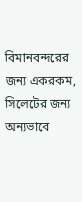বিমানবন্দরের জন্য একরকম, সিলেটের জন্য অন্যভাবে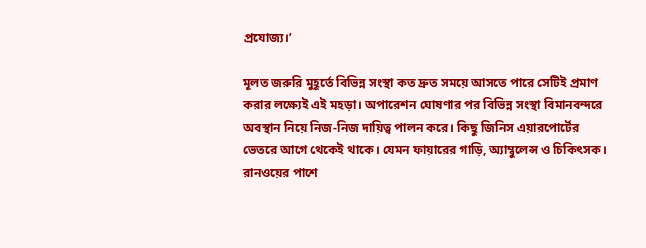প্রযোজ্য।’

মূলত জরুরি মুহূর্তে বিভিন্ন সংস্থা কত দ্রুত সময়ে আসতে পারে সেটিই প্রমাণ করার লক্ষ্যেই এই মহড়া। অপারেশন ঘোষণার পর বিভিন্ন সংস্থা বিমানবন্দরে অবস্থান নিয়ে নিজ-নিজ দায়িত্ব পালন করে। কিছু জিনিস এয়ারপোর্টের ভেতরে আগে থেকেই থাকে। যেমন ফায়ারের গাড়ি, অ্যাম্বুলেন্স ও চিকিৎসক। রানওয়ের পাশে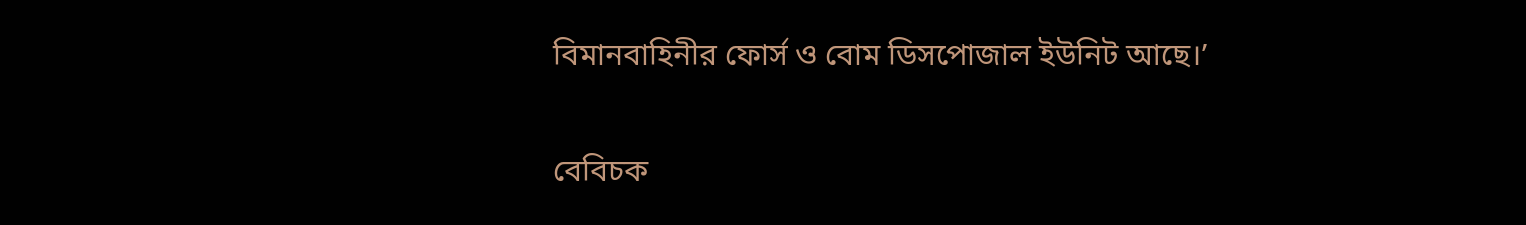বিমানবাহিনীর ফোর্স ও বোম ডিসপোজাল ইউনিট আছে।’

বেবিচক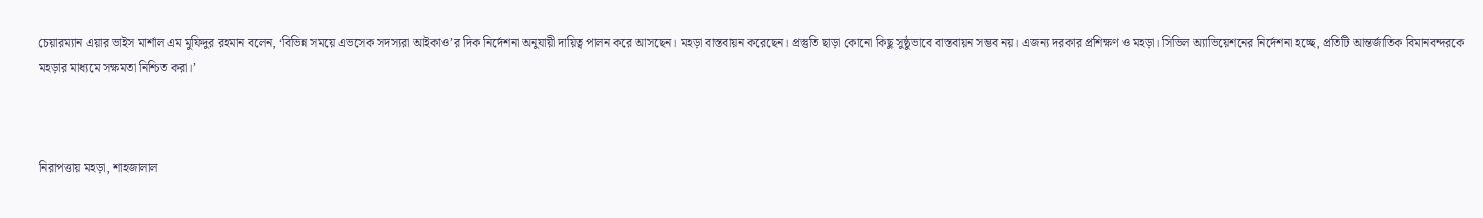চেয়ারম্যান এয়ার ভাইস মার্শাল এম মুফিদুর রহমান বলেন, ‘বিভিন্ন সময়ে এভসেক সদস্যরা আইকাও’র দিক নির্দেশনা অনুযায়ী দায়িত্ব পালন করে আসছেন। মহড়া বাস্তবায়ন করেছেন। প্রস্তুতি ছাড়া কোনো কিছু সুষ্ঠুভাবে বাস্তবায়ন সম্ভব নয়। এজন্য দরকার প্রশিক্ষণ ও মহড়া। সিভিল অ্যাভিয়েশনের নির্দেশনা হচ্ছে, প্রতিটি আন্তর্জাতিক বিমানবন্দরকে মহড়ার মাধ্যমে সক্ষমতা নিশ্চিত করা।’



নিরাপত্তায় মহড়া, শাহজালাল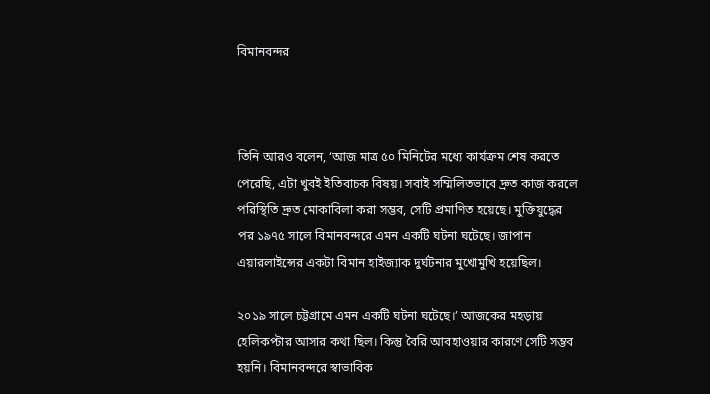বিমানবন্দর



তিনি আরও বলেন, ‘আজ মাত্র ৫০ মিনিটের মধ্যে কার্যক্রম শেষ করতে পেরেছি, এটা খুবই ইতিবাচক বিষয়। সবাই সম্মিলিতভাবে দ্রুত কাজ করলে পরিস্থিতি দ্রুত মোকাবিলা করা সম্ভব, সেটি প্রমাণিত হয়েছে। মুক্তিযুদ্ধের পর ১৯৭৫ সালে বিমানবন্দরে এমন একটি ঘটনা ঘটেছে। জাপান এয়ারলাইন্সের একটা বিমান হাইজ্যাক দুর্ঘটনার মুখোমুখি হয়েছিল।

২০১৯ সালে চট্টগ্রামে এমন একটি ঘটনা ঘটেছে।’ আজকের মহড়ায় হেলিকপ্টার আসার কথা ছিল। কিন্তু বৈরি আবহাওয়ার কারণে সেটি সম্ভব হয়নি। বিমানবন্দরে স্বাভাবিক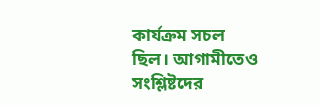কার্যক্রম সচল ছিল। আগামীতেও সংশ্লিষ্টদের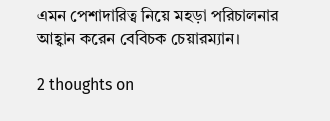এমন পেশাদারিত্ব নিয়ে মহড়া পরিচালনার আহ্বান করেন বেবিচক চেয়ারম্যান।

2 thoughts on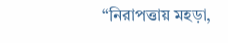“নিরাপত্তায় মহড়া,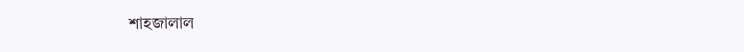শাহজালাল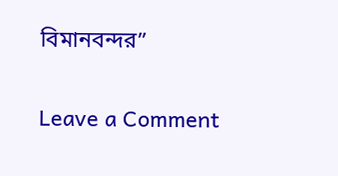বিমানবন্দর”

Leave a Comment